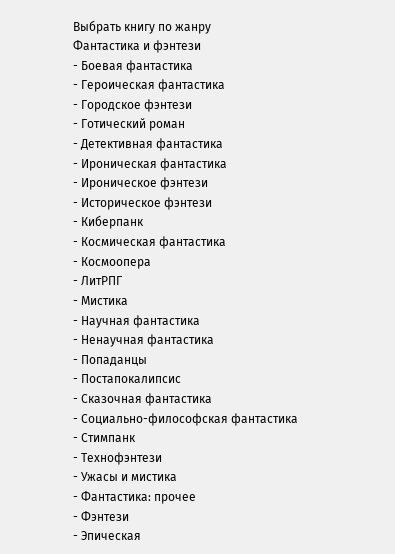Выбрать книгу по жанру
Фантастика и фэнтези
- Боевая фантастика
- Героическая фантастика
- Городское фэнтези
- Готический роман
- Детективная фантастика
- Ироническая фантастика
- Ироническое фэнтези
- Историческое фэнтези
- Киберпанк
- Космическая фантастика
- Космоопера
- ЛитРПГ
- Мистика
- Научная фантастика
- Ненаучная фантастика
- Попаданцы
- Постапокалипсис
- Сказочная фантастика
- Социально-философская фантастика
- Стимпанк
- Технофэнтези
- Ужасы и мистика
- Фантастика: прочее
- Фэнтези
- Эпическая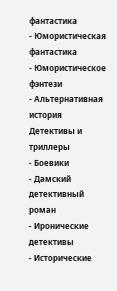фантастика
- Юмористическая фантастика
- Юмористическое фэнтези
- Альтернативная история
Детективы и триллеры
- Боевики
- Дамский детективный роман
- Иронические детективы
- Исторические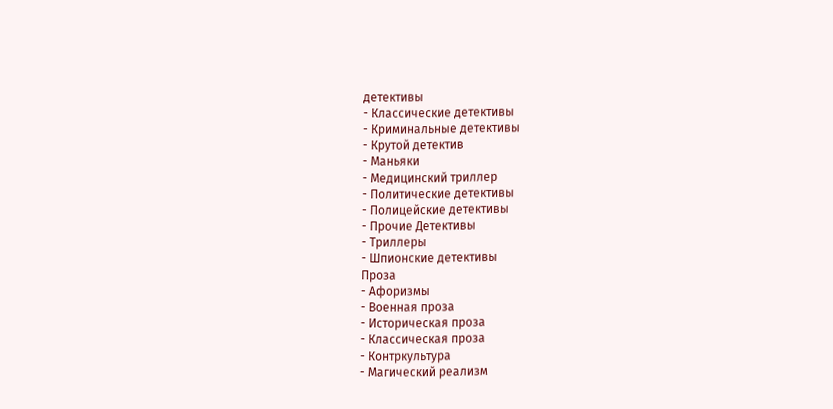детективы
- Классические детективы
- Криминальные детективы
- Крутой детектив
- Маньяки
- Медицинский триллер
- Политические детективы
- Полицейские детективы
- Прочие Детективы
- Триллеры
- Шпионские детективы
Проза
- Афоризмы
- Военная проза
- Историческая проза
- Классическая проза
- Контркультура
- Магический реализм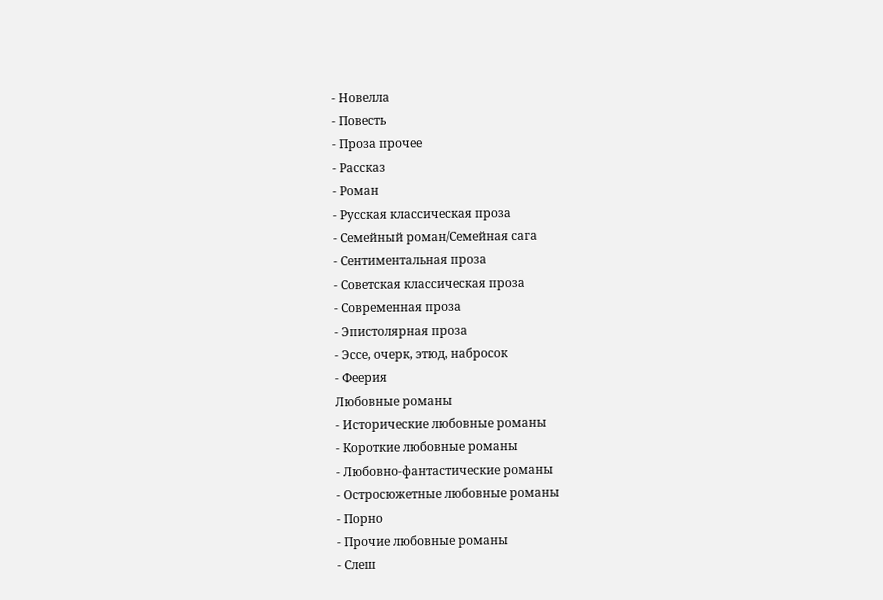- Новелла
- Повесть
- Проза прочее
- Рассказ
- Роман
- Русская классическая проза
- Семейный роман/Семейная сага
- Сентиментальная проза
- Советская классическая проза
- Современная проза
- Эпистолярная проза
- Эссе, очерк, этюд, набросок
- Феерия
Любовные романы
- Исторические любовные романы
- Короткие любовные романы
- Любовно-фантастические романы
- Остросюжетные любовные романы
- Порно
- Прочие любовные романы
- Слеш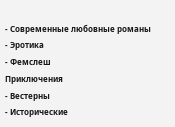- Современные любовные романы
- Эротика
- Фемслеш
Приключения
- Вестерны
- Исторические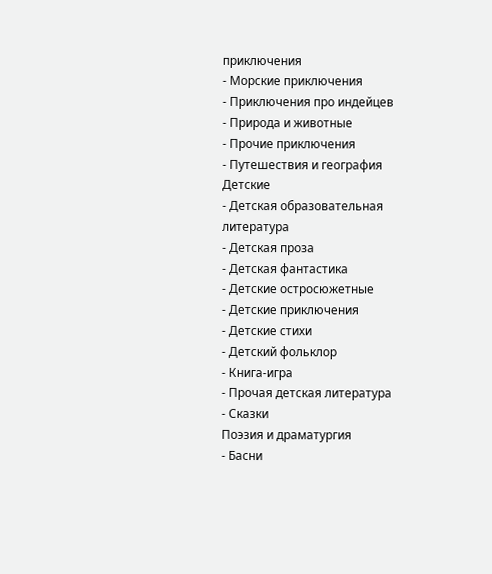приключения
- Морские приключения
- Приключения про индейцев
- Природа и животные
- Прочие приключения
- Путешествия и география
Детские
- Детская образовательная литература
- Детская проза
- Детская фантастика
- Детские остросюжетные
- Детские приключения
- Детские стихи
- Детский фольклор
- Книга-игра
- Прочая детская литература
- Сказки
Поэзия и драматургия
- Басни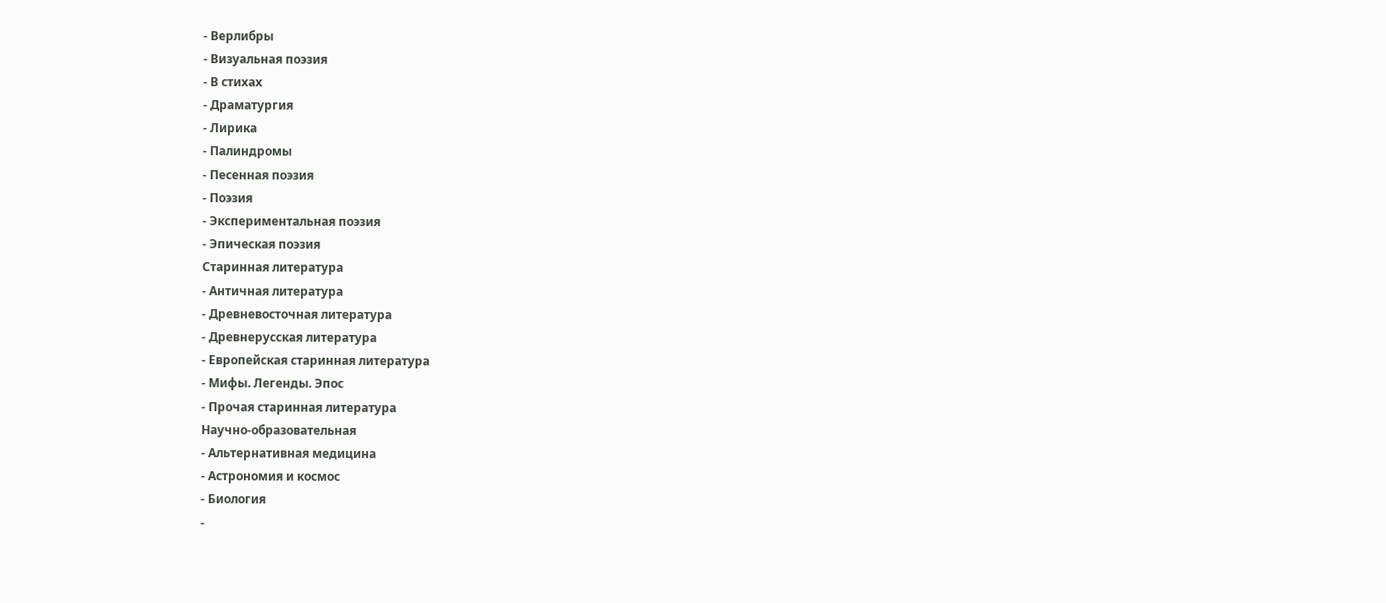- Верлибры
- Визуальная поэзия
- В стихах
- Драматургия
- Лирика
- Палиндромы
- Песенная поэзия
- Поэзия
- Экспериментальная поэзия
- Эпическая поэзия
Старинная литература
- Античная литература
- Древневосточная литература
- Древнерусская литература
- Европейская старинная литература
- Мифы. Легенды. Эпос
- Прочая старинная литература
Научно-образовательная
- Альтернативная медицина
- Астрономия и космос
- Биология
-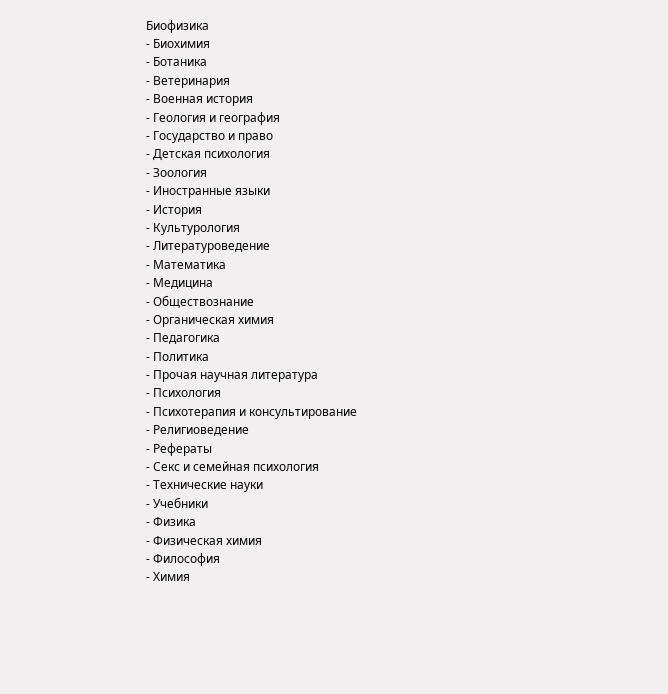Биофизика
- Биохимия
- Ботаника
- Ветеринария
- Военная история
- Геология и география
- Государство и право
- Детская психология
- Зоология
- Иностранные языки
- История
- Культурология
- Литературоведение
- Математика
- Медицина
- Обществознание
- Органическая химия
- Педагогика
- Политика
- Прочая научная литература
- Психология
- Психотерапия и консультирование
- Религиоведение
- Рефераты
- Секс и семейная психология
- Технические науки
- Учебники
- Физика
- Физическая химия
- Философия
- Химия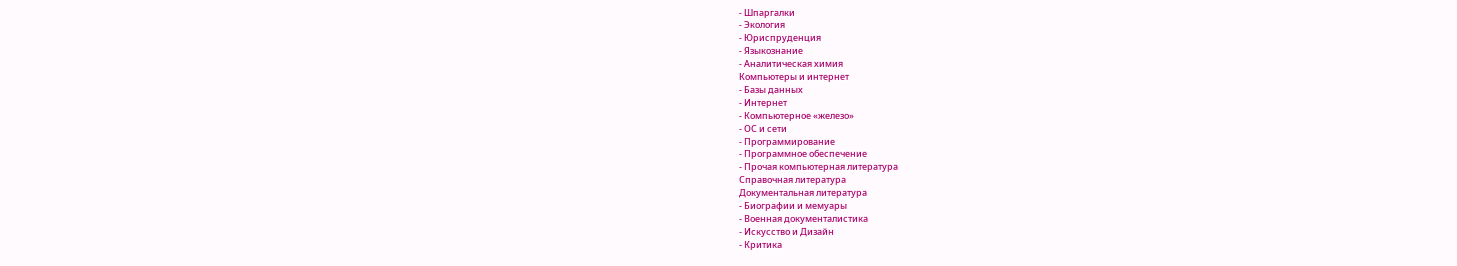- Шпаргалки
- Экология
- Юриспруденция
- Языкознание
- Аналитическая химия
Компьютеры и интернет
- Базы данных
- Интернет
- Компьютерное «железо»
- ОС и сети
- Программирование
- Программное обеспечение
- Прочая компьютерная литература
Справочная литература
Документальная литература
- Биографии и мемуары
- Военная документалистика
- Искусство и Дизайн
- Критика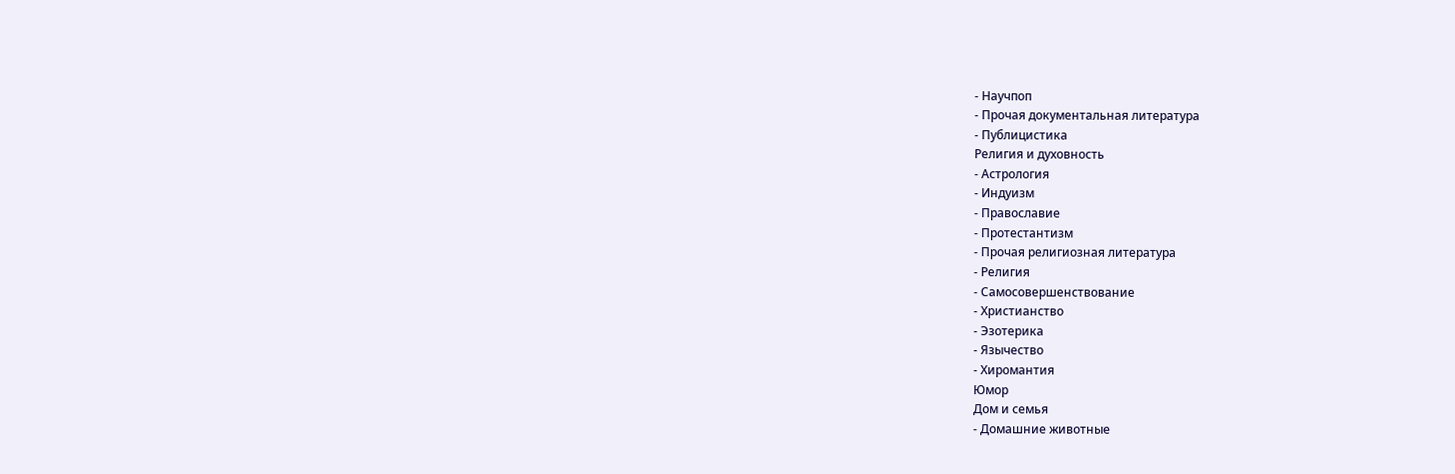- Научпоп
- Прочая документальная литература
- Публицистика
Религия и духовность
- Астрология
- Индуизм
- Православие
- Протестантизм
- Прочая религиозная литература
- Религия
- Самосовершенствование
- Христианство
- Эзотерика
- Язычество
- Хиромантия
Юмор
Дом и семья
- Домашние животные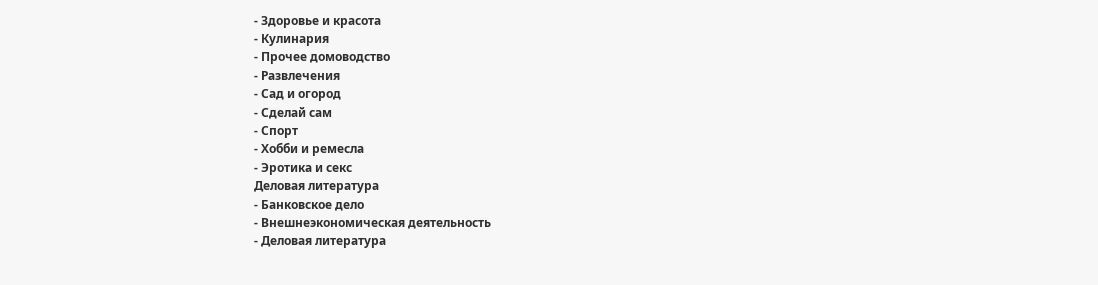- Здоровье и красота
- Кулинария
- Прочее домоводство
- Развлечения
- Сад и огород
- Сделай сам
- Спорт
- Хобби и ремесла
- Эротика и секс
Деловая литература
- Банковское дело
- Внешнеэкономическая деятельность
- Деловая литература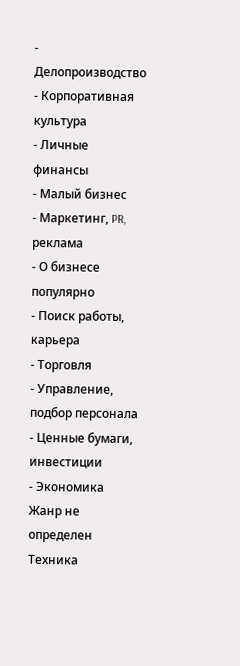- Делопроизводство
- Корпоративная культура
- Личные финансы
- Малый бизнес
- Маркетинг, PR, реклама
- О бизнесе популярно
- Поиск работы, карьера
- Торговля
- Управление, подбор персонала
- Ценные бумаги, инвестиции
- Экономика
Жанр не определен
Техника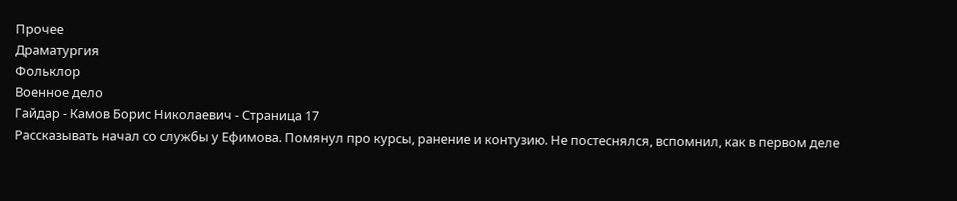Прочее
Драматургия
Фольклор
Военное дело
Гайдар - Камов Борис Николаевич - Страница 17
Рассказывать начал со службы у Ефимова. Помянул про курсы, ранение и контузию. Не постеснялся, вспомнил, как в первом деле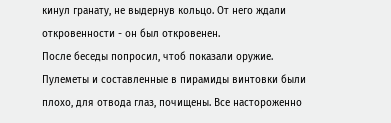кинул гранату, не выдернув кольцо. От него ждали откровенности - он был откровенен.
После беседы попросил, чтоб показали оружие. Пулеметы и составленные в пирамиды винтовки были плохо, для отвода глаз, почищены. Все настороженно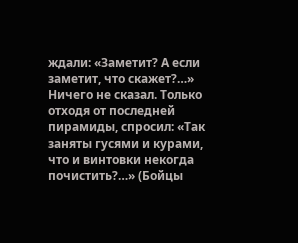ждали: «Заметит? А если заметит, что скажет?…»
Ничего не сказал. Только отходя от последней пирамиды, спросил: «Так заняты гусями и курами, что и винтовки некогда почистить?…» (Бойцы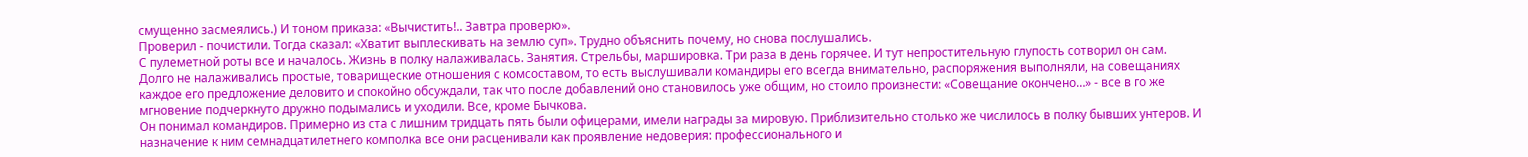смущенно засмеялись.) И тоном приказа: «Вычистить!.. Завтра проверю».
Проверил - почистили. Тогда сказал: «Хватит выплескивать на землю суп». Трудно объяснить почему, но снова послушались.
С пулеметной роты все и началось. Жизнь в полку налаживалась. Занятия. Стрельбы, маршировка. Три раза в день горячее. И тут непростительную глупость сотворил он сам.
Долго не налаживались простые, товарищеские отношения с комсоставом, то есть выслушивали командиры его всегда внимательно, распоряжения выполняли, на совещаниях каждое его предложение деловито и спокойно обсуждали, так что после добавлений оно становилось уже общим, но стоило произнести: «Совещание окончено…» - все в го же мгновение подчеркнуто дружно подымались и уходили. Все, кроме Бычкова.
Он понимал командиров. Примерно из ста с лишним тридцать пять были офицерами, имели награды за мировую. Приблизительно столько же числилось в полку бывших унтеров. И назначение к ним семнадцатилетнего комполка все они расценивали как проявление недоверия: профессионального и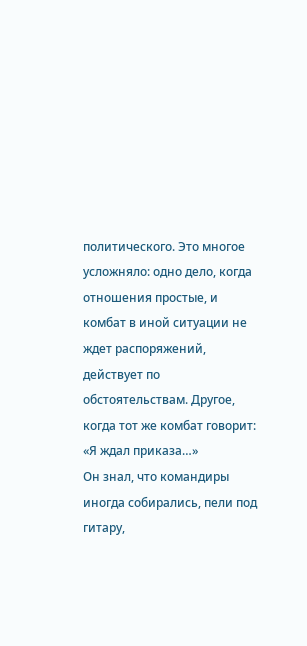политического. Это многое усложняло: одно дело, когда отношения простые, и комбат в иной ситуации не ждет распоряжений, действует по обстоятельствам. Другое, когда тот же комбат говорит: «Я ждал приказа…»
Он знал, что командиры иногда собирались, пели под гитару,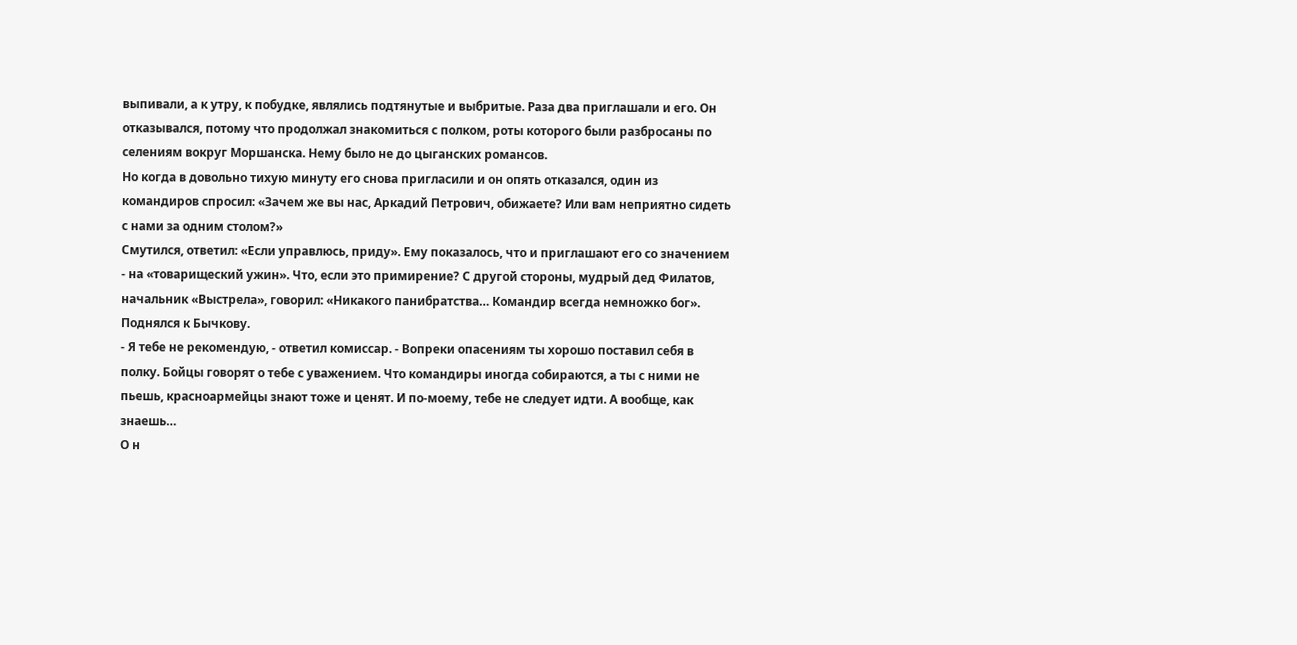выпивали, а к утру, к побудке, являлись подтянутые и выбритые. Раза два приглашали и его. Он отказывался, потому что продолжал знакомиться с полком, роты которого были разбросаны по селениям вокруг Моршанска. Нему было не до цыганских романсов.
Но когда в довольно тихую минуту его снова пригласили и он опять отказался, один из командиров спросил: «Зачем же вы нас, Аркадий Петрович, обижаете? Или вам неприятно сидеть с нами за одним столом?»
Смутился, ответил: «Если управлюсь, приду». Ему показалось, что и приглашают его со значением - на «товарищеский ужин». Что, если это примирение? С другой стороны, мудрый дед Филатов, начальник «Выстрела», говорил: «Никакого панибратства… Командир всегда немножко бог».
Поднялся к Бычкову.
- Я тебе не рекомендую, - ответил комиссар. - Вопреки опасениям ты хорошо поставил себя в полку. Бойцы говорят о тебе с уважением. Что командиры иногда собираются, а ты с ними не пьешь, красноармейцы знают тоже и ценят. И по-моему, тебе не следует идти. А вообще, как знаешь…
О н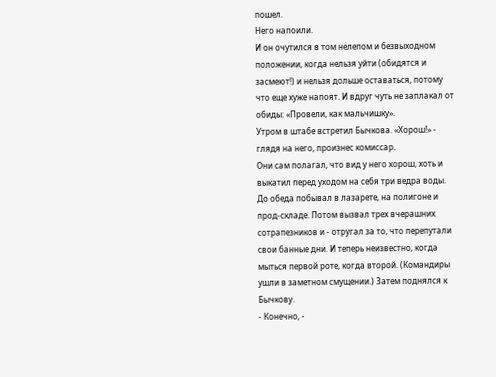пошел.
Него напоили.
И он очутился в том нелепом и безвыходном положении, когда нельзя уйти (обидятся и засмеют!) и нельзя дольше оставаться, потому что еще хуже напоят. И вдруг чуть не заплакал от обиды: «Провели, как мальчишку».
Утром в штабе встретил Бычкова. «Хорош!» - глядя на него, произнес комиссар.
Они сам полагал, что вид у него хорош, хоть и выкатил перед уходом на себя три ведра воды.
До обеда побывал в лазарете, на полигоне и прод-складе. Потом вызвал трех вчерашних сотрапезников и - отругал за то, что перепутали свои банные дни. И теперь неизвестно, когда мыться первой роте, когда второй. (Командиры ушли в заметном смущении.) Затем поднялся к Бычкову.
- Конечно, -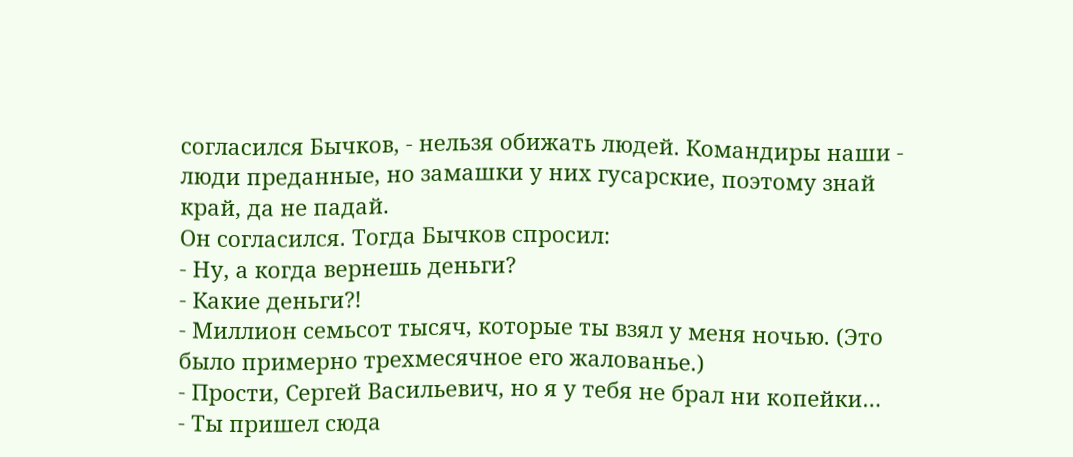согласился Бычков, - нельзя обижать людей. Командиры наши - люди преданные, но замашки у них гусарские, поэтому знай край, да не падай.
Он согласился. Тогда Бычков спросил:
- Ну, а когда вернешь деньги?
- Какие деньги?!
- Миллион семьсот тысяч, которые ты взял у меня ночью. (Это было примерно трехмесячное его жалованье.)
- Прости, Сергей Васильевич, но я у тебя не брал ни копейки…
- Ты пришел сюда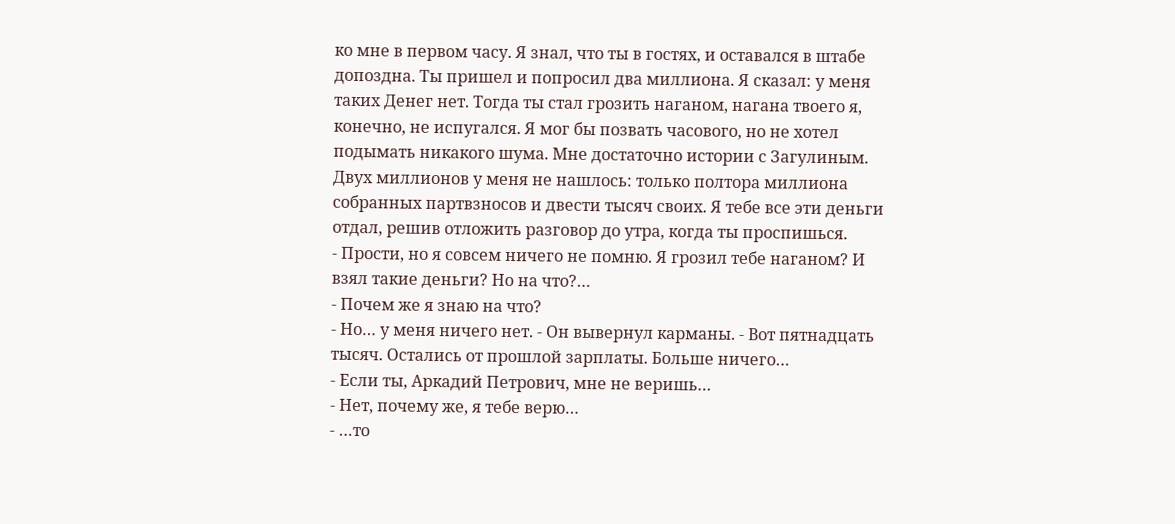ко мне в первом часу. Я знал, что ты в гостях, и оставался в штабе допоздна. Ты пришел и попросил два миллиона. Я сказал: у меня таких Денег нет. Тогда ты стал грозить наганом, нагана твоего я, конечно, не испугался. Я мог бы позвать часового, но не хотел подымать никакого шума. Мне достаточно истории с Загулиным. Двух миллионов у меня не нашлось: только полтора миллиона собранных партвзносов и двести тысяч своих. Я тебе все эти деньги отдал, решив отложить разговор до утра, когда ты проспишься.
- Прости, но я совсем ничего не помню. Я грозил тебе наганом? И взял такие деньги? Но на что?…
- Почем же я знаю на что?
- Но… у меня ничего нет. - Он вывернул карманы. - Вот пятнадцать тысяч. Остались от прошлой зарплаты. Больше ничего…
- Если ты, Аркадий Петрович, мне не веришь…
- Нет, почему же, я тебе верю…
- …то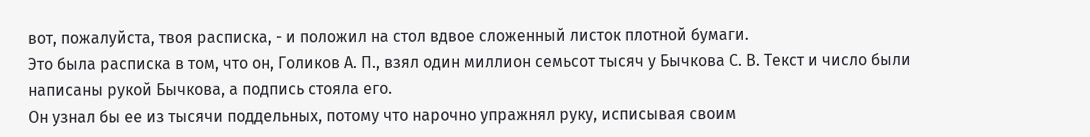вот, пожалуйста, твоя расписка, - и положил на стол вдвое сложенный листок плотной бумаги.
Это была расписка в том, что он, Голиков А. П., взял один миллион семьсот тысяч у Бычкова С. В. Текст и число были написаны рукой Бычкова, а подпись стояла его.
Он узнал бы ее из тысячи поддельных, потому что нарочно упражнял руку, исписывая своим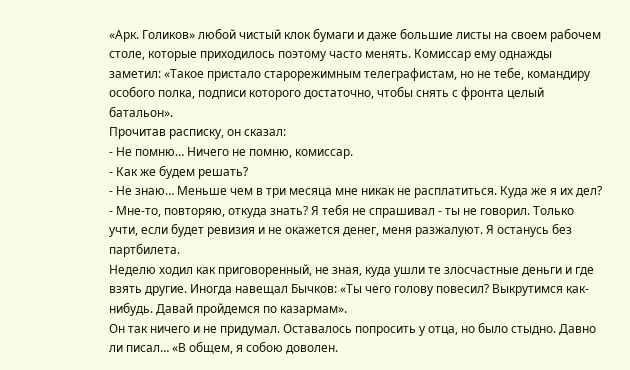«Арк. Голиков» любой чистый клок бумаги и даже большие листы на своем рабочем столе, которые приходилось поэтому часто менять. Комиссар ему однажды заметил: «Такое пристало старорежимным телеграфистам, но не тебе, командиру особого полка, подписи которого достаточно, чтобы снять с фронта целый батальон».
Прочитав расписку, он сказал:
- Не помню… Ничего не помню, комиссар.
- Как же будем решать?
- Не знаю… Меньше чем в три месяца мне никак не расплатиться. Куда же я их дел?
- Мне-то, повторяю, откуда знать? Я тебя не спрашивал - ты не говорил. Только учти, если будет ревизия и не окажется денег, меня разжалуют. Я останусь без партбилета.
Неделю ходил как приговоренный, не зная, куда ушли те злосчастные деньги и где взять другие. Иногда навещал Бычков: «Ты чего голову повесил? Выкрутимся как-нибудь. Давай пройдемся по казармам».
Он так ничего и не придумал. Оставалось попросить у отца, но было стыдно. Давно ли писал… «В общем, я собою доволен.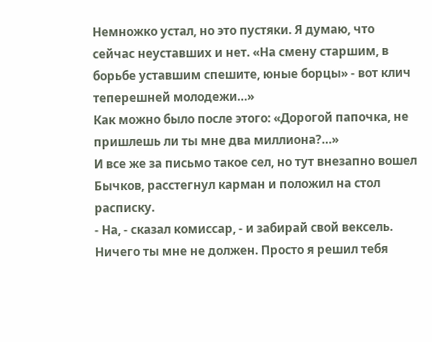Немножко устал, но это пустяки. Я думаю, что сейчас неуставших и нет. «На смену старшим, в борьбе уставшим спешите, юные борцы» - вот клич теперешней молодежи…»
Как можно было после этого: «Дорогой папочка, не пришлешь ли ты мне два миллиона?…»
И все же за письмо такое сел, но тут внезапно вошел Бычков, расстегнул карман и положил на стол расписку.
- На, - сказал комиссар, - и забирай свой вексель. Ничего ты мне не должен. Просто я решил тебя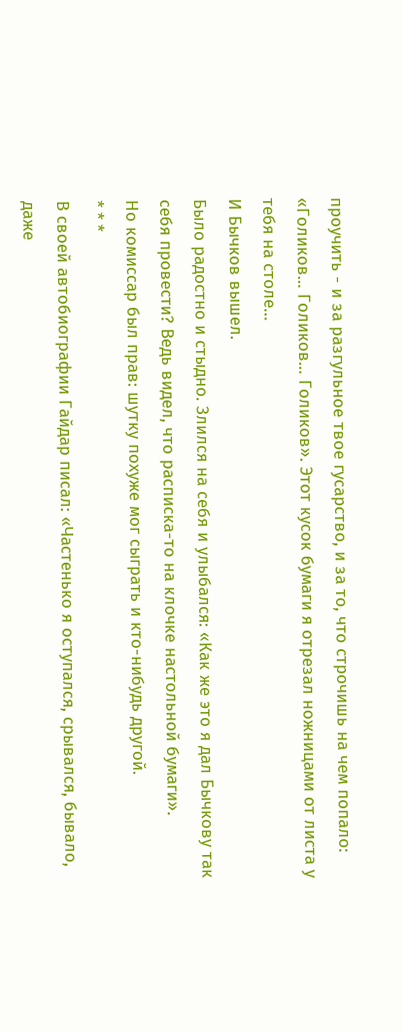проучить - и за разгульное твое гусарство, и за то, что строчишь на чем попало: «Голиков… Голиков… Голиков». Этот кусок бумаги я отрезал ножницами от листа у тебя на столе…
И Бычков вышел.
Было радостно и стыдно. Злился на себя и улыбался: «Как же это я дал Бычкову так себя провести? Ведь видел, что расписка-то на клочке настольной бумаги».
Но комиссар был прав: шутку похуже мог сыграть и кто-нибудь другой.
* * *
В своей автобиографии Гайдар писал: «Частенько я оступался, срывался, бывало, даже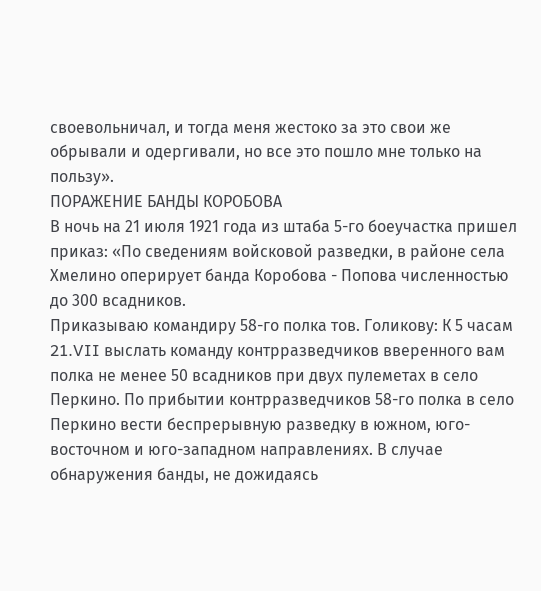своевольничал, и тогда меня жестоко за это свои же обрывали и одергивали, но все это пошло мне только на пользу».
ПОРАЖЕНИЕ БАНДЫ КОРОБОВА
В ночь на 21 июля 1921 года из штаба 5-го боеучастка пришел приказ: «По сведениям войсковой разведки, в районе села Хмелино оперирует банда Коробова - Попова численностью до 300 всадников.
Приказываю командиру 58-го полка тов. Голикову: К 5 часам 21.VII выслать команду контрразведчиков вверенного вам полка не менее 50 всадников при двух пулеметах в село Перкино. По прибытии контрразведчиков 58-го полка в село Перкино вести беспрерывную разведку в южном, юго-восточном и юго-западном направлениях. В случае обнаружения банды, не дожидаясь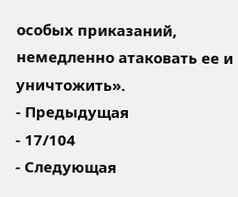особых приказаний, немедленно атаковать ее и уничтожить».
- Предыдущая
- 17/104
- Следующая